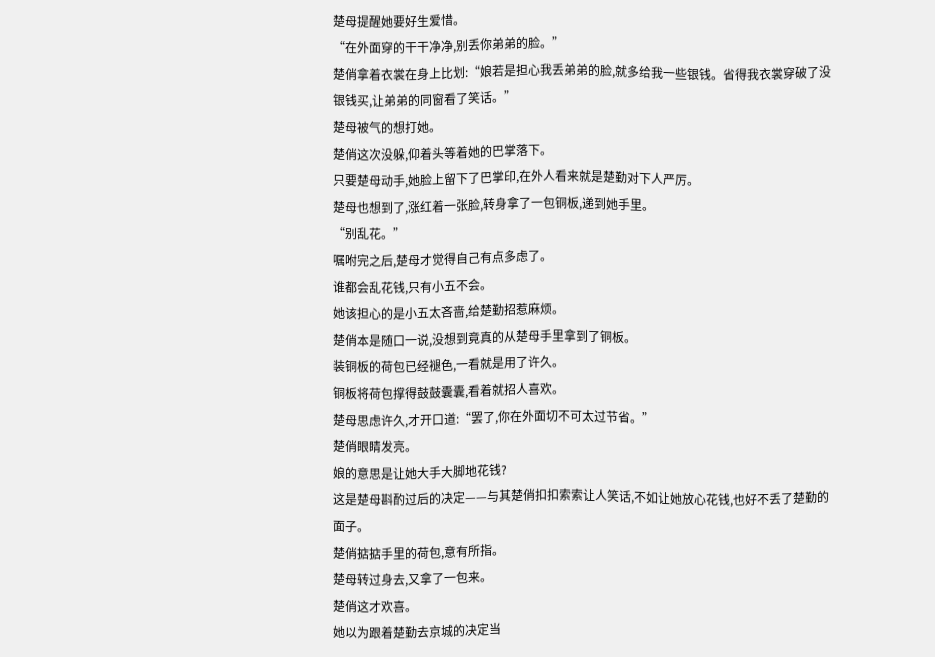楚母提醒她要好生爱惜。
“在外面穿的干干净净,别丢你弟弟的脸。”
楚俏拿着衣裳在身上比划:“娘若是担心我丢弟弟的脸,就多给我一些银钱。省得我衣裳穿破了没银钱买,让弟弟的同窗看了笑话。”
楚母被气的想打她。
楚俏这次没躲,仰着头等着她的巴掌落下。
只要楚母动手,她脸上留下了巴掌印,在外人看来就是楚勤对下人严厉。
楚母也想到了,涨红着一张脸,转身拿了一包铜板,递到她手里。
“别乱花。”
嘱咐完之后,楚母才觉得自己有点多虑了。
谁都会乱花钱,只有小五不会。
她该担心的是小五太吝啬,给楚勤招惹麻烦。
楚俏本是随口一说,没想到竟真的从楚母手里拿到了铜板。
装铜板的荷包已经褪色,一看就是用了许久。
铜板将荷包撑得鼓鼓囊囊,看着就招人喜欢。
楚母思虑许久,才开口道:“罢了,你在外面切不可太过节省。”
楚俏眼睛发亮。
娘的意思是让她大手大脚地花钱?
这是楚母斟酌过后的决定——与其楚俏扣扣索索让人笑话,不如让她放心花钱,也好不丢了楚勤的面子。
楚俏掂掂手里的荷包,意有所指。
楚母转过身去,又拿了一包来。
楚俏这才欢喜。
她以为跟着楚勤去京城的决定当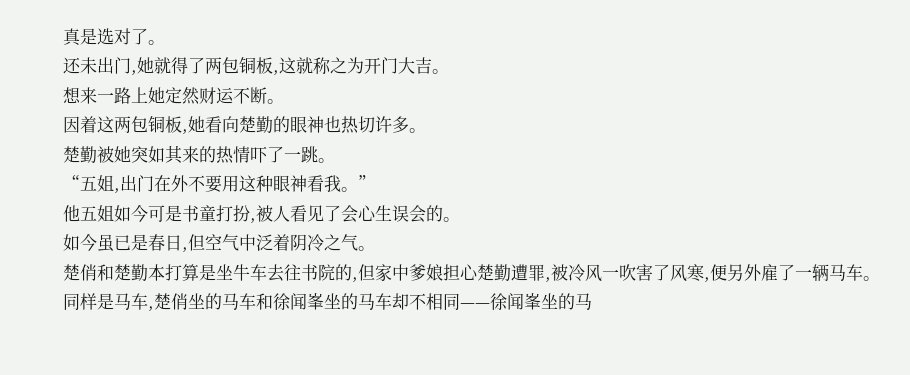真是选对了。
还未出门,她就得了两包铜板,这就称之为开门大吉。
想来一路上她定然财运不断。
因着这两包铜板,她看向楚勤的眼神也热切许多。
楚勤被她突如其来的热情吓了一跳。
“五姐,出门在外不要用这种眼神看我。”
他五姐如今可是书童打扮,被人看见了会心生误会的。
如今虽已是春日,但空气中泛着阴冷之气。
楚俏和楚勤本打算是坐牛车去往书院的,但家中爹娘担心楚勤遭罪,被冷风一吹害了风寒,便另外雇了一辆马车。
同样是马车,楚俏坐的马车和徐闻峯坐的马车却不相同——徐闻峯坐的马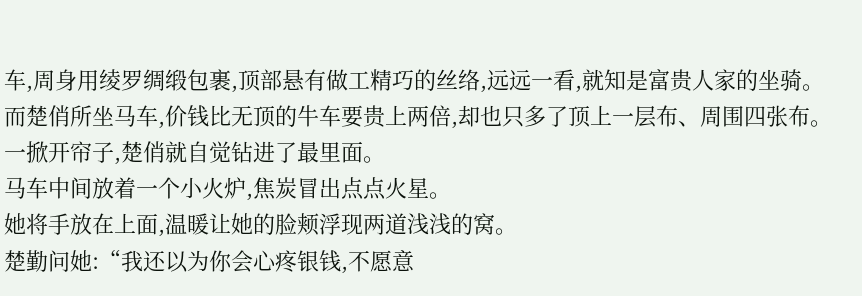车,周身用绫罗绸缎包裹,顶部悬有做工精巧的丝络,远远一看,就知是富贵人家的坐骑。而楚俏所坐马车,价钱比无顶的牛车要贵上两倍,却也只多了顶上一层布、周围四张布。
一掀开帘子,楚俏就自觉钻进了最里面。
马车中间放着一个小火炉,焦炭冒出点点火星。
她将手放在上面,温暖让她的脸颊浮现两道浅浅的窝。
楚勤问她:“我还以为你会心疼银钱,不愿意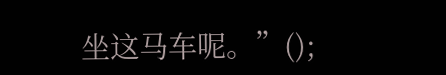坐这马车呢。”();